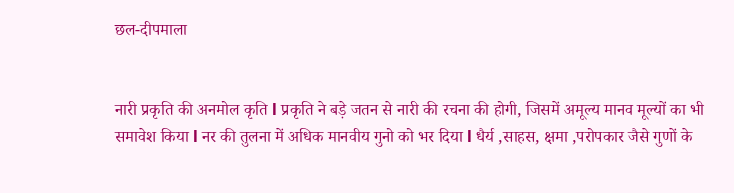छल-दीपमाला


नारी प्रकृति की अनमोल कृति l प्रकृति ने बड़े जतन से नारी की रचना की होगी, जिसमें अमूल्य मानव मूल्यों का भी समावेश किया l नर की तुलना में अधिक मानवीय गुनो को भर दिया l धैर्य ,साहस, क्षमा ,परोपकार जैसे गुणों के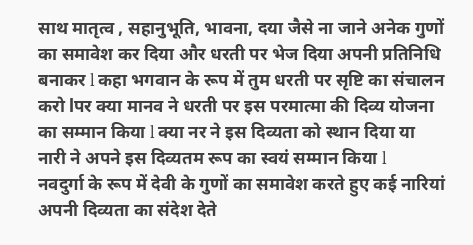साथ मातृत्व , सहानुभूति, भावना, दया जैसे ना जाने अनेक गुणों का समावेश कर दिया और धरती पर भेज दिया अपनी प्रतिनिधि बनाकर l कहा भगवान के रूप में तुम धरती पर सृष्टि का संचालन करो lपर क्या मानव ने धरती पर इस परमात्मा की दिव्य योजना का सम्मान किया l क्या नर ने इस दिव्यता को स्थान दिया या नारी ने अपने इस दिव्यतम रूप का स्वयं सम्मान किया l
नवदुर्गा के रूप में देवी के गुणों का समावेश करते हुए कई नारियां अपनी दिव्यता का संदेश देते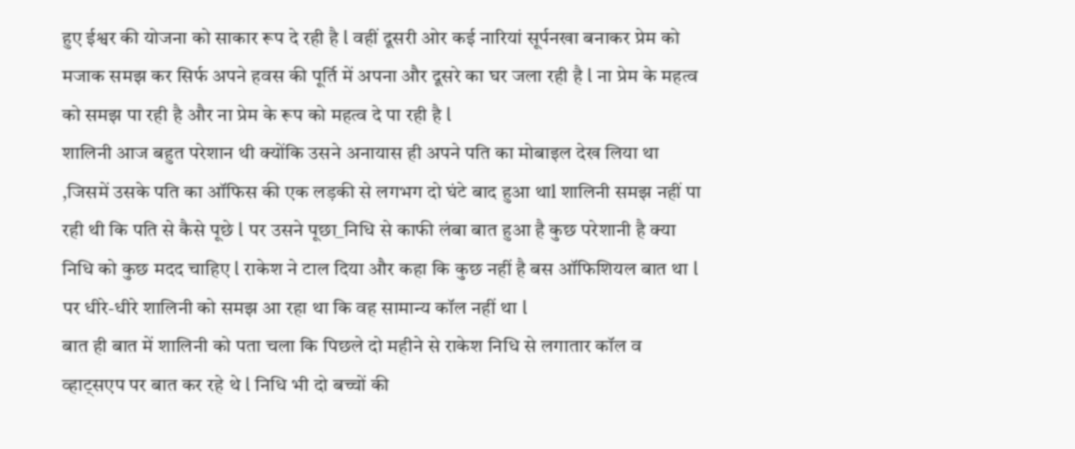हुए ईश्वर की योजना को साकार रूप दे रही है l वहीं दूसरी ओर कई नारियां सूर्पनखा बनाकर प्रेम को मजाक समझ कर सिर्फ अपने हवस की पूर्ति में अपना और दूसरे का घर जला रही है l ना प्रेम के महत्व को समझ पा रही है और ना प्रेम के रूप को महत्व दे पा रही है l
शालिनी आज बहुत परेशान थी क्योंकि उसने अनायास ही अपने पति का मोबाइल देख लिया था ,जिसमें उसके पति का ऑफिस की एक लड़की से लगभग दो घंटे बाद हुआ थाl शालिनी समझ नहीं पा रही थी कि पति से कैसे पूछे l पर उसने पूछा_निधि से काफी लंबा बात हुआ है कुछ परेशानी है क्या निधि को कुछ मदद चाहिए l राकेश ने टाल दिया और कहा कि कुछ नहीं है बस ऑफिशियल बात था l पर धीरे-धीरे शालिनी को समझ आ रहा था कि वह सामान्य कॉल नहीं था l
बात ही बात में शालिनी को पता चला कि पिछले दो महीने से राकेश निधि से लगातार कॉल व व्हाट्सएप पर बात कर रहे थे l निधि भी दो बच्चों की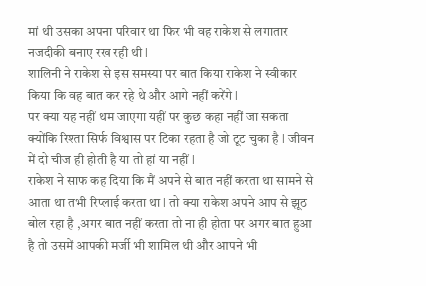मां थी उसका अपना परिवार था फिर भी वह राकेश से लगातार नजदीकी बनाए रख रही थी l
शालिनी ने राकेश से इस समस्या पर बात किया राकेश ने स्वीकार किया कि वह बात कर रहे थे और आगे नहीं करेंगे l
पर क्या यह नहीं थम जाएगा यहीं पर कुछ कहा नहीं जा सकता क्योंकि रिश्ता सिर्फ विश्वास पर टिका रहता है जो टूट चुका है l जीवन में दो चीज ही होती है या तो हां या नहीं l
राकेश ने साफ कह दिया कि मैं अपने से बात नहीं करता था सामने से आता था तभी रिप्लाई करता था l तो क्या राकेश अपने आप से झूठ बोल रहा है ,अगर बात नहीं करता तो ना ही होता पर अगर बात हुआ है तो उसमें आपकी मर्जी भी शामिल थी और आपने भी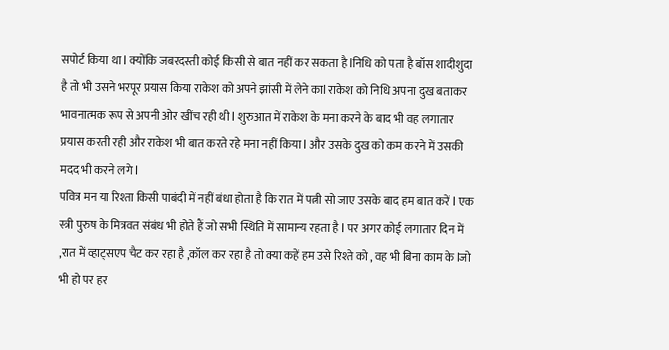सपोर्ट किया था l क्योंकि जबरदस्ती कोई किसी से बात नहीं कर सकता है lनिधि को पता है बॉस शादीशुदा है तो भी उसने भरपूर प्रयास किया राकेश को अपने झांसी में लेने काl राकेश को निधि अपना दुख बताकर भावनात्मक रूप से अपनी ओर खींच रही थी l शुरुआत में राकेश के मना करने के बाद भी वह लगातार प्रयास करती रही और राकेश भी बात करते रहे मना नहीं किया l और उसके दुख को कम करने में उसकी मदद भी करने लगे l
पवित्र मन या रिश्ता किसी पाबंदी में नहीं बंधा होता है कि रात में पत्नी सो जाए उसके बाद हम बात करें l एक स्त्री पुरुष के मित्रवत संबंध भी होते हैं जो सभी स्थिति में सामान्य रहता है l पर अगर कोई लगातार दिन में ,रात में व्हाट्सएप चैट कर रहा है ,कॉल कर रहा है तो क्या कहें हम उसे रिश्ते को , वह भी बिना काम के lजो भी हो पर हर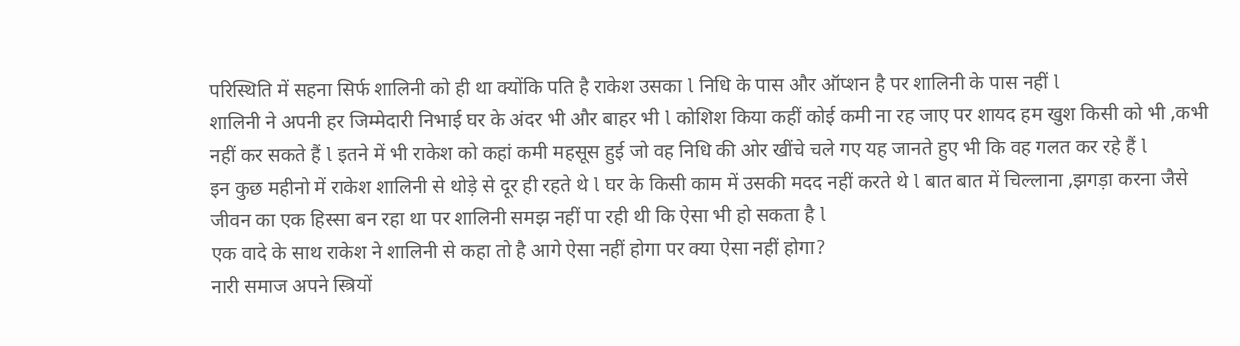परिस्थिति में सहना सिर्फ शालिनी को ही था क्योंकि पति है राकेश उसका l निधि के पास और ऑप्शन है पर शालिनी के पास नहीं l
शालिनी ने अपनी हर जिम्मेदारी निभाई घर के अंदर भी और बाहर भी l कोशिश किया कहीं कोई कमी ना रह जाए पर शायद हम खुश किसी को भी ,कभी नहीं कर सकते हैं l इतने में भी राकेश को कहां कमी महसूस हुई जो वह निधि की ओर खींचे चले गए यह जानते हुए भी कि वह गलत कर रहे हैं l
इन कुछ महीनो में राकेश शालिनी से थोड़े से दूर ही रहते थे l घर के किसी काम में उसकी मदद नहीं करते थे l बात बात में चिल्लाना ,झगड़ा करना जैसे जीवन का एक हिस्सा बन रहा था पर शालिनी समझ नहीं पा रही थी कि ऐसा भी हो सकता है l
एक वादे के साथ राकेश ने शालिनी से कहा तो है आगे ऐसा नहीं होगा पर क्या ऐसा नहीं होगा?
नारी समाज अपने स्त्रियों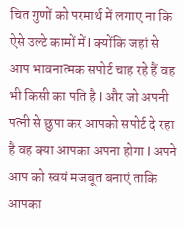चित गुणों को परमार्थ में लगाए ना कि ऐसे उल्टे कामों में l क्योंकि जहां से आप भावनात्मक सपोर्ट चाह रहे हैं वह भी किसी का पति है l और जो अपनी पत्नी से छुपा कर आपको सपोर्ट दे रहा है वह क्या आपका अपना होगा l अपने आप को स्वयं मजबूत बनाएं ताकि आपका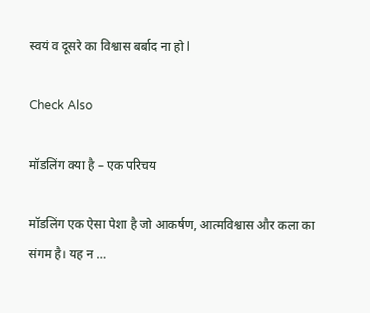स्वयं व दूसरे का विश्वास बर्बाद ना हो l

Check Also

मॉडलिंग क्या है – एक परिचय

मॉडलिंग एक ऐसा पेशा है जो आकर्षण, आत्मविश्वास और कला का संगम है। यह न …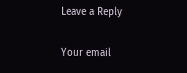Leave a Reply

Your email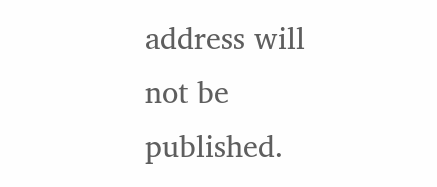address will not be published.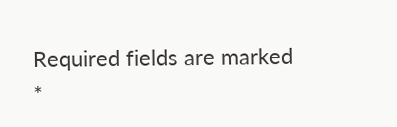Required fields are marked *